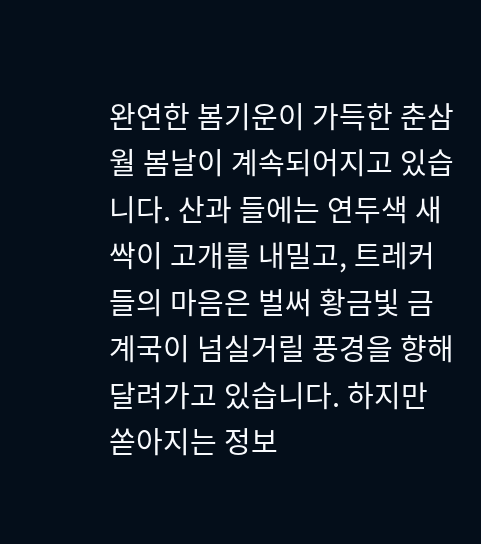완연한 봄기운이 가득한 춘삼월 봄날이 계속되어지고 있습니다. 산과 들에는 연두색 새싹이 고개를 내밀고, 트레커들의 마음은 벌써 황금빛 금계국이 넘실거릴 풍경을 향해 달려가고 있습니다. 하지만 쏟아지는 정보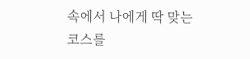속에서 나에게 딱 맞는 코스를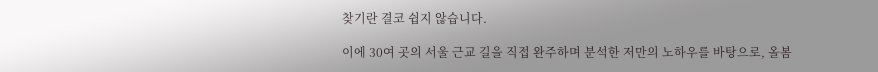찾기란 결코 쉽지 않습니다.

이에 30여 곳의 서울 근교 길을 직접 완주하며 분석한 저만의 노하우를 바탕으로, 올봄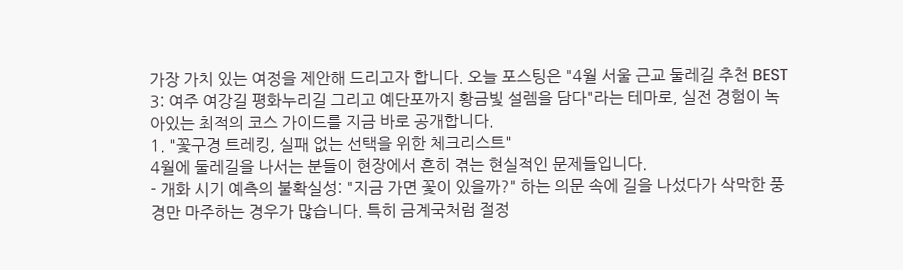가장 가치 있는 여정을 제안해 드리고자 합니다. 오늘 포스팅은 "4월 서울 근교 둘레길 추천 BEST 3: 여주 여강길 평화누리길 그리고 예단포까지 황금빛 설렘을 담다"라는 테마로, 실전 경험이 녹아있는 최적의 코스 가이드를 지금 바로 공개합니다.
1. "꽃구경 트레킹, 실패 없는 선택을 위한 체크리스트"
4월에 둘레길을 나서는 분들이 현장에서 흔히 겪는 현실적인 문제들입니다.
- 개화 시기 예측의 불확실성: "지금 가면 꽃이 있을까?" 하는 의문 속에 길을 나섰다가 삭막한 풍경만 마주하는 경우가 많습니다. 특히 금계국처럼 절정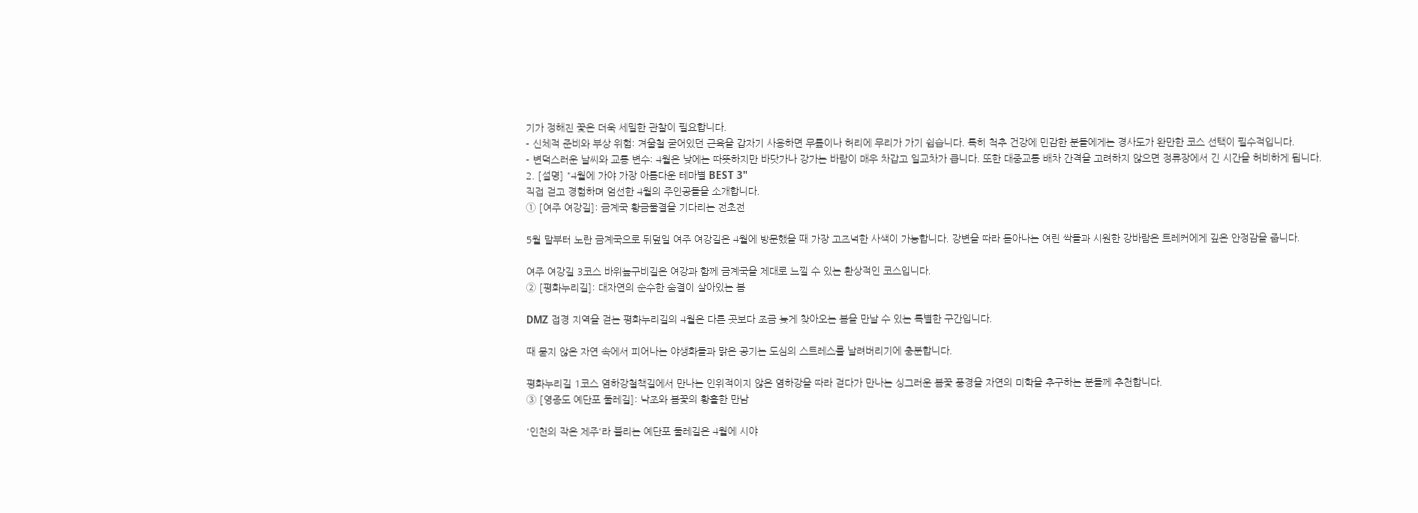기가 정해진 꽃은 더욱 세밀한 관찰이 필요합니다.
- 신체적 준비와 부상 위험: 겨울철 굳어있던 근육을 갑자기 사용하면 무릎이나 허리에 무리가 가기 쉽습니다. 특히 척추 건강에 민감한 분들에게는 경사도가 완만한 코스 선택이 필수적입니다.
- 변덕스러운 날씨와 교통 변수: 4월은 낮에는 따뜻하지만 바닷가나 강가는 바람이 매우 차갑고 일교차가 큽니다. 또한 대중교통 배차 간격을 고려하지 않으면 정류장에서 긴 시간을 허비하게 됩니다.
2. [설명] "4월에 가야 가장 아름다운 테마별 BEST 3"
직접 걷고 경험하며 엄선한 4월의 주인공들을 소개합니다.
① [여주 여강길]: 금계국 황금물결을 기다리는 전초전

5월 말부터 노란 금계국으로 뒤덮일 여주 여강길은 4월에 방문했을 때 가장 고즈넉한 사색이 가능합니다. 강변을 따라 돋아나는 여린 싹들과 시원한 강바람은 트레커에게 깊은 안정감을 줍니다.

여주 여강길 3코스 바위늪구비길은 여강과 함께 금계국을 제대로 느낄 수 있는 환상적인 코스입니다.
② [평화누리길]: 대자연의 순수한 숨결이 살아있는 봄

DMZ 접경 지역을 걷는 평화누리길의 4월은 다른 곳보다 조금 늦게 찾아오는 봄을 만날 수 있는 특별한 구간입니다.

때 묻지 않은 자연 속에서 피어나는 야생화들과 맑은 공기는 도심의 스트레스를 날려버리기에 충분합니다.

평화누리길 1코스 염하강철책길에서 만나는 인위적이지 않은 염하강을 따라 걷다가 만나는 싱그러운 봄꽃 풍경을 자연의 미학을 추구하는 분들께 추천합니다.
③ [영종도 예단포 둘레길]: 낙조와 봄꽃의 황홀한 만남

'인천의 작은 제주'라 불리는 예단포 둘레길은 4월에 시야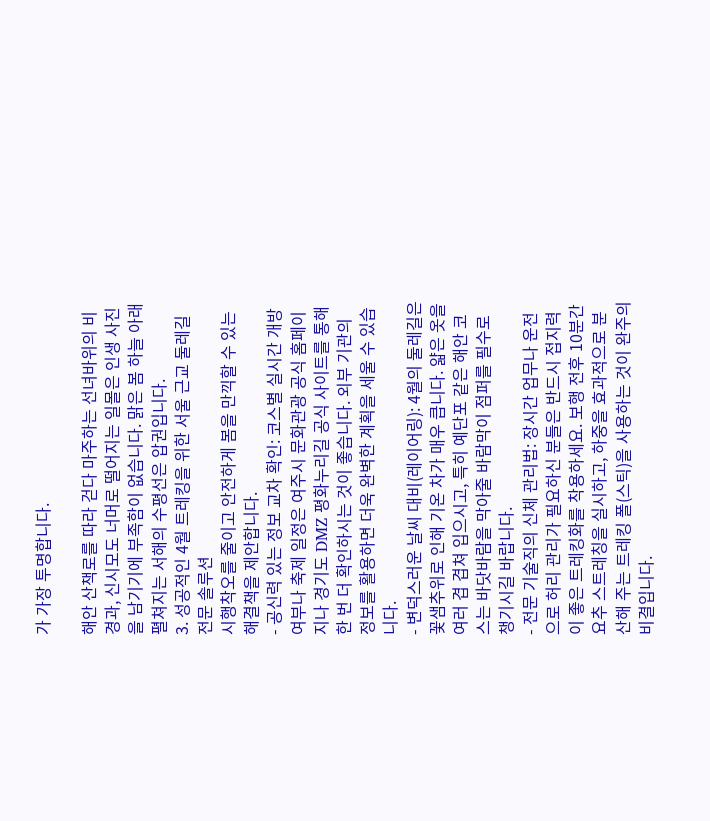가 가장 투명합니다.

해안 산책로를 따라 걷다 마주하는 선녀바위의 비경과, 신시모도 너머로 떨어지는 일몰은 인생 사진을 남기기에 부족함이 없습니다. 맑은 봄 하늘 아래 펼쳐지는 서해의 수평선은 압권입니다.
3. 성공적인 4월 트레킹을 위한 서울 근교 둘레길 전문 솔루션
시행착오를 줄이고 안전하게 봄을 만끽할 수 있는 해결책을 제안합니다.
- 공신력 있는 정보 교차 확인: 코스별 실시간 개방 여부나 축제 일정은 여주시 문화관광 공식 홈페이지나 경기도 DMZ 평화누리길 공식 사이트를 통해 한 번 더 확인하시는 것이 좋습니다. 외부 기관의 정보를 활용하면 더욱 완벽한 계획을 세울 수 있습니다.
- 변덕스러운 날씨 대비(레이어링): 4월의 둘레길은 꽃샘추위로 인해 기온 차가 매우 큽니다. 얇은 옷을 여러 겹 겹쳐 입으시고, 특히 예단포 같은 해안 코스는 바닷바람을 막아줄 바람막이 점퍼를 필수로 챙기시길 바랍니다.
- 전문 기술직의 신체 관리법: 장시간 업무나 운전으로 허리 관리가 필요하신 분들은 반드시 접지력이 좋은 트레킹화를 착용하세요. 보행 전후 10분간 요추 스트레칭을 실시하고, 하중을 효과적으로 분산해 주는 트레킹 폴(스틱)을 사용하는 것이 완주의 비결입니다.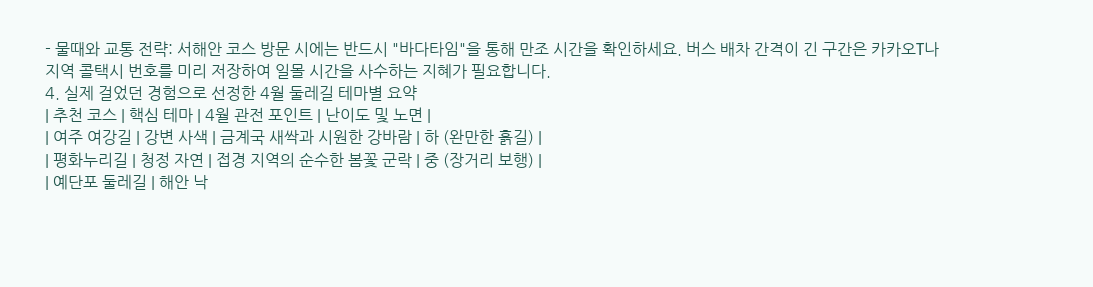- 물때와 교통 전략: 서해안 코스 방문 시에는 반드시 "바다타임"을 통해 만조 시간을 확인하세요. 버스 배차 간격이 긴 구간은 카카오T나 지역 콜택시 번호를 미리 저장하여 일몰 시간을 사수하는 지혜가 필요합니다.
4. 실제 걸었던 경험으로 선정한 4월 둘레길 테마별 요약
| 추천 코스 | 핵심 테마 | 4월 관전 포인트 | 난이도 및 노면 |
| 여주 여강길 | 강변 사색 | 금계국 새싹과 시원한 강바람 | 하 (완만한 흙길) |
| 평화누리길 | 청정 자연 | 접경 지역의 순수한 봄꽃 군락 | 중 (장거리 보행) |
| 예단포 둘레길 | 해안 낙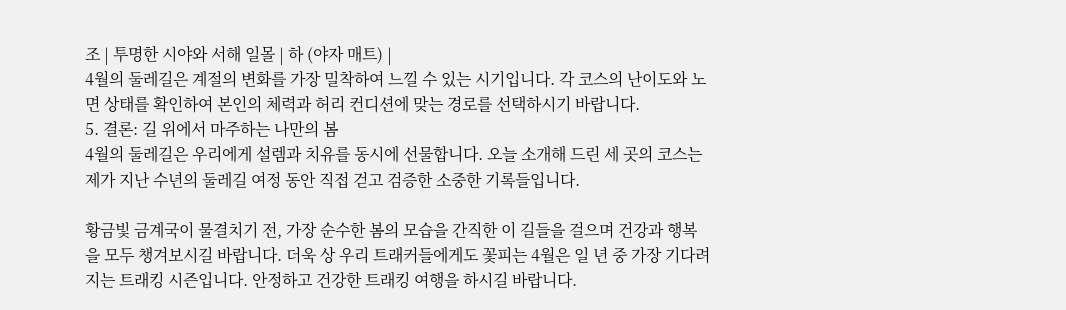조 | 투명한 시야와 서해 일몰 | 하 (야자 매트) |
4월의 둘레길은 계절의 변화를 가장 밀착하여 느낄 수 있는 시기입니다. 각 코스의 난이도와 노면 상태를 확인하여 본인의 체력과 허리 컨디션에 맞는 경로를 선택하시기 바랍니다.
5. 결론: 길 위에서 마주하는 나만의 봄
4월의 둘레길은 우리에게 설렘과 치유를 동시에 선물합니다. 오늘 소개해 드린 세 곳의 코스는 제가 지난 수년의 둘레길 여정 동안 직접 걷고 검증한 소중한 기록들입니다.

황금빛 금계국이 물결치기 전, 가장 순수한 봄의 모습을 간직한 이 길들을 걸으며 건강과 행복을 모두 챙겨보시길 바랍니다. 더욱 상 우리 트래커들에게도 꽃피는 4월은 일 년 중 가장 기다려지는 트래킹 시즌입니다. 안정하고 건강한 트래킹 여행을 하시길 바랍니다.